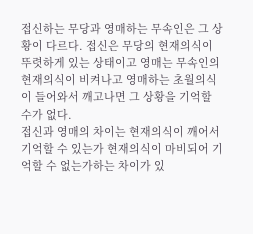접신하는 무당과 영매하는 무속인은 그 상황이 다르다. 접신은 무당의 현재의식이 뚜렷하게 있는 상태이고 영매는 무속인의 현재의식이 비켜나고 영매하는 초월의식이 들어와서 깨고나면 그 상황을 기억할 수가 없다.
접신과 영매의 차이는 현재의식이 깨어서 기억할 수 있는가 현재의식이 마비되어 기억할 수 없는가하는 차이가 있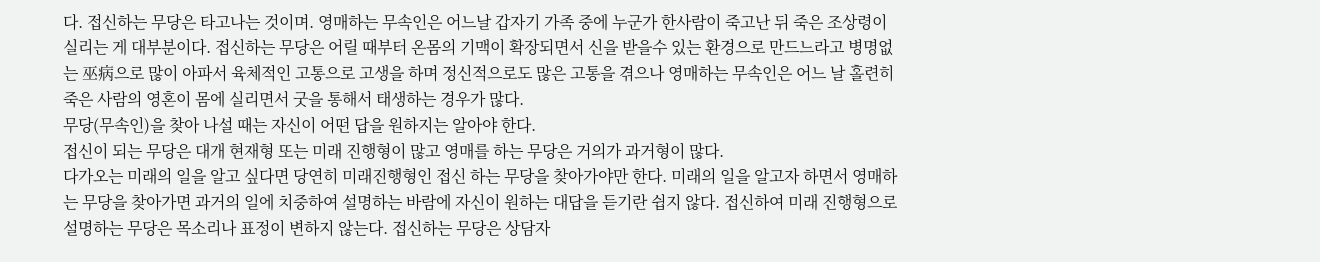다. 접신하는 무당은 타고나는 것이며. 영매하는 무속인은 어느날 갑자기 가족 중에 누군가 한사람이 죽고난 뒤 죽은 조상령이 실리는 게 대부분이다. 접신하는 무당은 어릴 때부터 온몸의 기맥이 확장되면서 신을 받을수 있는 환경으로 만드느라고 병명없는 巫病으로 많이 아파서 육체적인 고통으로 고생을 하며 정신적으로도 많은 고통을 겪으나 영매하는 무속인은 어느 날 홀련히 죽은 사람의 영혼이 몸에 실리면서 굿을 통해서 태생하는 경우가 많다.
무당(무속인)을 찾아 나설 때는 자신이 어떤 답을 원하지는 알아야 한다.
접신이 되는 무당은 대개 현재형 또는 미래 진행형이 많고 영매를 하는 무당은 거의가 과거형이 많다.
다가오는 미래의 일을 알고 싶다면 당연히 미래진행형인 접신 하는 무당을 찾아가야만 한다. 미래의 일을 알고자 하면서 영매하는 무당을 찾아가면 과거의 일에 치중하여 설명하는 바람에 자신이 원하는 대답을 듣기란 쉽지 않다. 접신하여 미래 진행형으로 설명하는 무당은 목소리나 표정이 변하지 않는다. 접신하는 무당은 상담자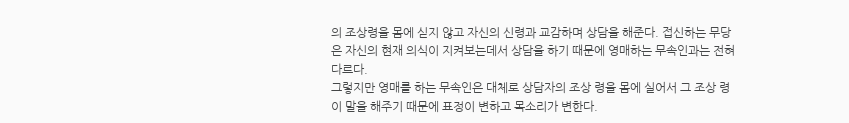의 조상령을 몸에 싣지 않고 자신의 신령과 교감하며 상담을 해준다. 접신하는 무당은 자신의 현재 의식이 지켜보는데서 상담을 하기 때문에 영매하는 무속인과는 전혀 다르다.
그렇지만 영매를 하는 무속인은 대체로 상담자의 조상 령을 몸에 실어서 그 조상 령이 말을 해주기 때문에 표정이 변하고 목소리가 변한다.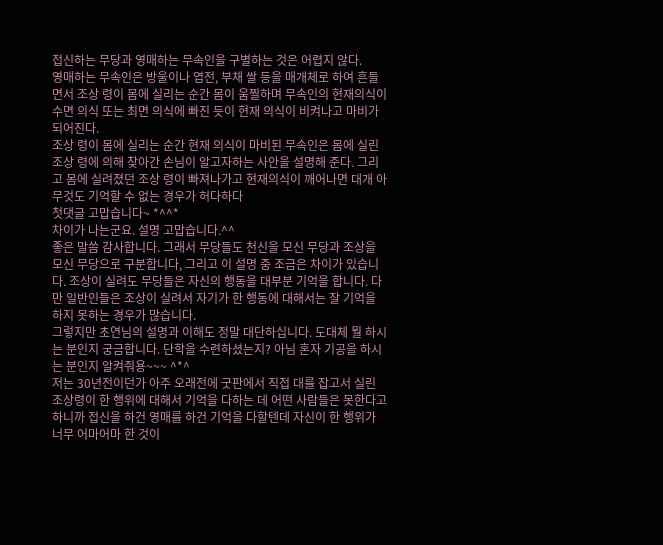접신하는 무당과 영매하는 무속인을 구별하는 것은 어렵지 않다.
영매하는 무속인은 방울이나 엽전, 부채 쌀 등을 매개체로 하여 흔들면서 조상 령이 몸에 실리는 순간 몸이 움찔하며 무속인의 현재의식이 수면 의식 또는 최면 의식에 빠진 듯이 현재 의식이 비켜나고 마비가 되어진다.
조상 령이 몸에 실리는 순간 현재 의식이 마비된 무속인은 몸에 실린 조상 령에 의해 찾아간 손님이 알고자하는 사안을 설명해 준다. 그리고 몸에 실려졌던 조상 령이 빠져나가고 현재의식이 깨어나면 대개 아무것도 기억할 수 없는 경우가 허다하다
첫댓글 고맙습니다~ *^^*
차이가 나는군요. 설명 고맙습니다.^^
좋은 말씀 감사합니다. 그래서 무당들도 천신을 모신 무당과 조상을 모신 무당으로 구분합니다, 그리고 이 설명 중 조금은 차이가 있습니다. 조상이 실려도 무당들은 자신의 행동을 대부분 기억을 합니다. 다만 일반인들은 조상이 실려서 자기가 한 행동에 대해서는 잘 기억을 하지 못하는 경우가 많습니다.
그렇지만 초연님의 설명과 이해도 정말 대단하십니다. 도대체 뭘 하시는 분인지 궁금합니다. 단학을 수련하셨는지? 아님 혼자 기공을 하시는 분인지 알켜줘용~~~ ^*^
저는 30년전이던가 아주 오래전에 굿판에서 직접 대를 잡고서 실린 조상령이 한 행위에 대해서 기억을 다하는 데 어떤 사람들은 못한다고 하니까 접신을 하건 영매를 하건 기억을 다할텐데 자신이 한 행위가 너무 어마어마 한 것이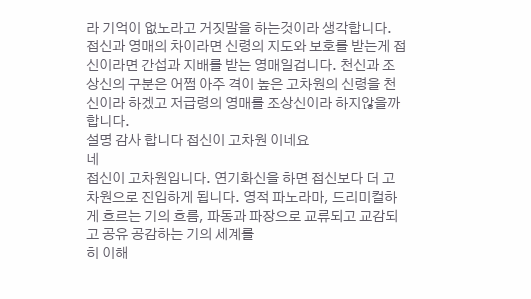라 기억이 없노라고 거짓말을 하는것이라 생각합니다. 접신과 영매의 차이라면 신령의 지도와 보호를 받는게 접신이라면 간섭과 지배를 받는 영매일겁니다. 천신과 조상신의 구분은 어쩜 아주 격이 높은 고차원의 신령을 천신이라 하겠고 저급령의 영매를 조상신이라 하지않을까 합니다.
설명 감사 합니다 접신이 고차원 이네요
네
접신이 고차원입니다. 연기화신을 하면 접신보다 더 고차원으로 진입하게 됩니다. 영적 파노라마, 드리미컬하게 흐르는 기의 흐름, 파동과 파장으로 교류되고 교감되고 공유 공감하는 기의 세계를
히 이해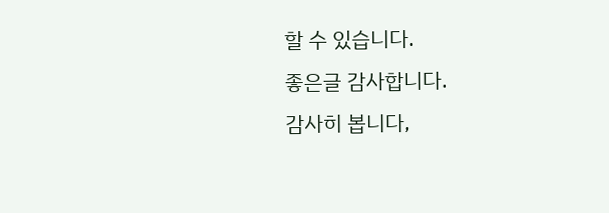할 수 있습니다.
좋은글 감사합니다.
감사히 봅니다,